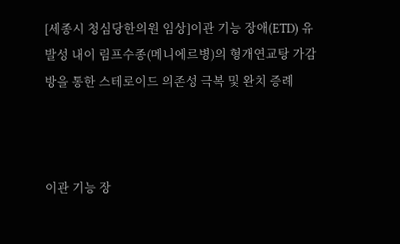[세종시 청심당한의원 임상]이관 기능 장애(ETD) 유발성 내이 림프수종(메니에르병)의 형개연교탕 가감방을 통한 스테로이드 의존성 극복 및 완치 증례



이관 기능 장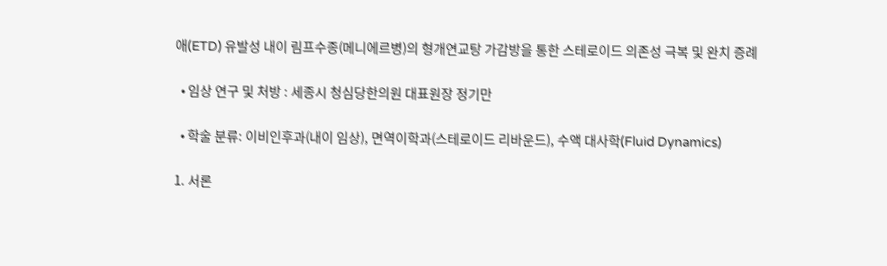애(ETD) 유발성 내이 림프수종(메니에르병)의 형개연교탕 가감방을 통한 스테로이드 의존성 극복 및 완치 증례

  • 임상 연구 및 처방 : 세종시 청심당한의원 대표원장 정기만

  • 학술 분류: 이비인후과(내이 임상), 면역이학과(스테로이드 리바운드), 수액 대사학(Fluid Dynamics)

1. 서론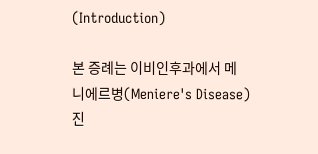(Introduction)

본 증례는 이비인후과에서 메니에르병(Meniere's Disease) 진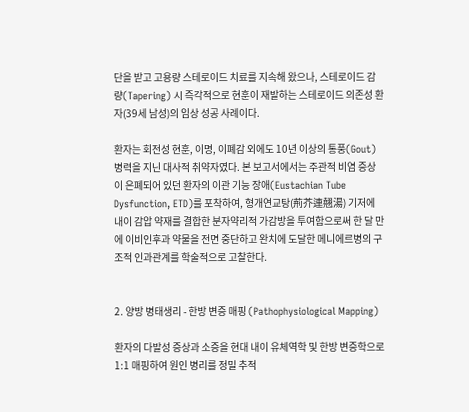단을 받고 고용량 스테로이드 치료를 지속해 왔으나, 스테로이드 감량(Tapering) 시 즉각적으로 현훈이 재발하는 스테로이드 의존성 환자(39세 남성)의 임상 성공 사례이다.

환자는 회전성 현훈, 이명, 이폐감 외에도 10년 이상의 통풍(Gout) 병력을 지닌 대사적 취약자였다. 본 보고서에서는 주관적 비염 증상이 은폐되어 있던 환자의 이관 기능 장애(Eustachian Tube Dysfunction, ETD)를 포착하여, 형개연교탕(荊芥連翹湯) 기저에 내이 감압 약재를 결합한 분자약리적 가감방을 투여함으로써 한 달 만에 이비인후과 약물을 전면 중단하고 완치에 도달한 메니에르병의 구조적 인과관계를 학술적으로 고찰한다.


2. 양방 병태생리 - 한방 변증 매핑 (Pathophysiological Mapping)

환자의 다발성 증상과 소증을 현대 내이 유체역학 및 한방 변증학으로 1:1 매핑하여 원인 병리를 정밀 추적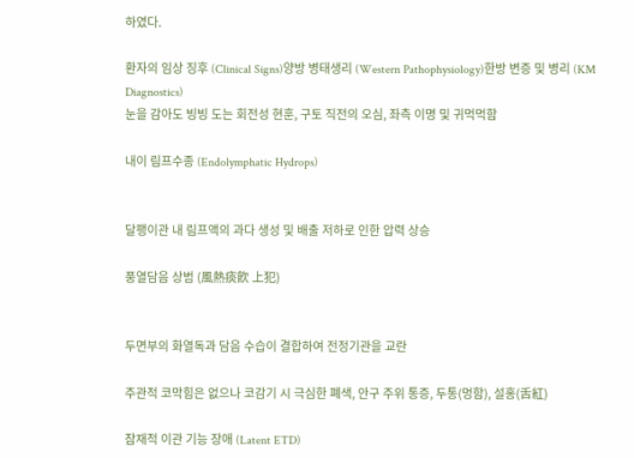하였다.

환자의 임상 징후 (Clinical Signs)양방 병태생리 (Western Pathophysiology)한방 변증 및 병리 (KM Diagnostics)
눈을 감아도 빙빙 도는 회전성 현훈, 구토 직전의 오심, 좌측 이명 및 귀먹먹함

내이 림프수종 (Endolymphatic Hydrops)


달팽이관 내 림프액의 과다 생성 및 배출 저하로 인한 압력 상승

풍열담음 상범 (風熱痰飮 上犯)


두면부의 화열독과 담음 수습이 결합하여 전정기관을 교란

주관적 코막힘은 없으나 코감기 시 극심한 폐색, 안구 주위 통증, 두통(멍함), 설홍(舌紅)

잠재적 이관 기능 장애 (Latent ETD)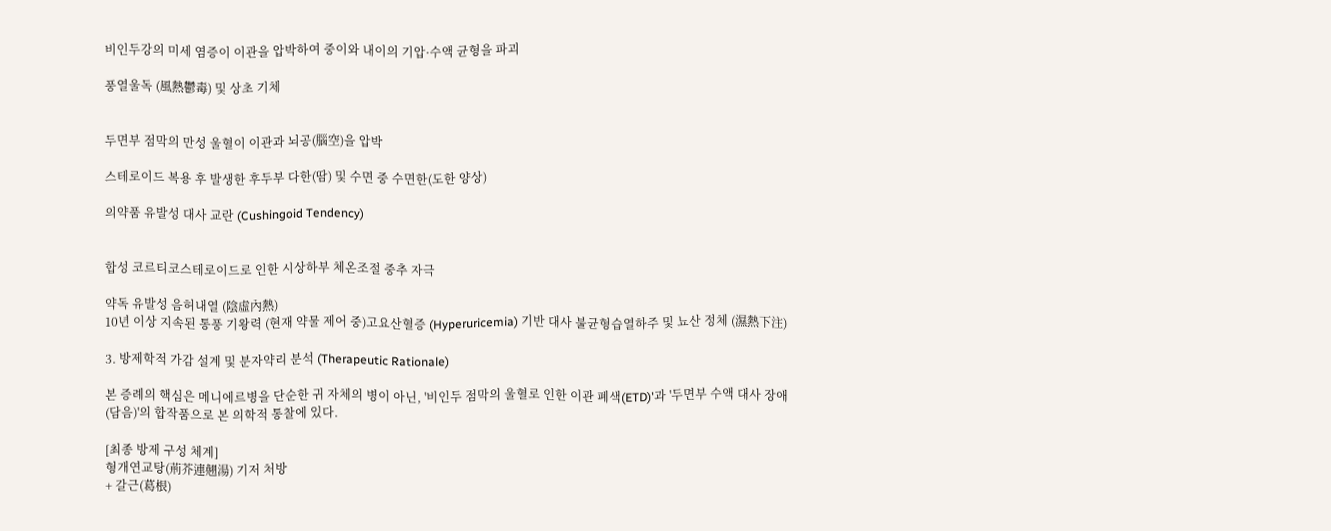비인두강의 미세 염증이 이관을 압박하여 중이와 내이의 기압·수액 균형을 파괴

풍열울독 (風熱鬱毒) 및 상초 기체


두면부 점막의 만성 울혈이 이관과 뇌공(腦空)을 압박

스테로이드 복용 후 발생한 후두부 다한(땀) 및 수면 중 수면한(도한 양상)

의약품 유발성 대사 교란 (Cushingoid Tendency)


합성 코르티코스테로이드로 인한 시상하부 체온조절 중추 자극

약독 유발성 음허내열 (陰虛內熱)
10년 이상 지속된 통풍 기왕력 (현재 약물 제어 중)고요산혈증 (Hyperuricemia) 기반 대사 불균형습열하주 및 뇨산 정체 (濕熱下注)

3. 방제학적 가감 설계 및 분자약리 분석 (Therapeutic Rationale)

본 증례의 핵심은 메니에르병을 단순한 귀 자체의 병이 아닌, '비인두 점막의 울혈로 인한 이관 폐색(ETD)'과 '두면부 수액 대사 장애(담음)'의 합작품으로 본 의학적 통찰에 있다.

[최종 방제 구성 체계]
형개연교탕(荊芥連翹湯) 기저 처방
+ 갈근(葛根)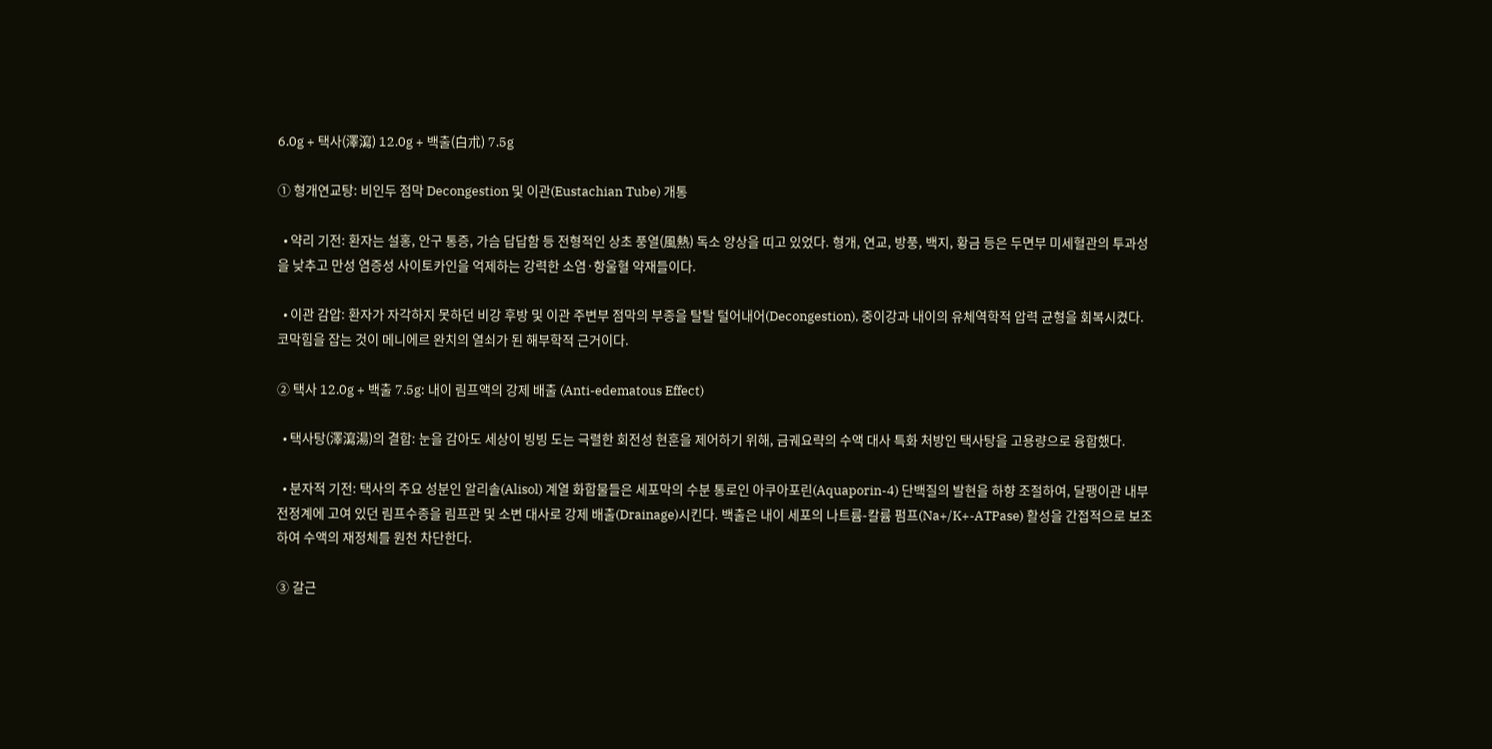6.0g + 택사(澤瀉) 12.0g + 백출(白朮) 7.5g

① 형개연교탕: 비인두 점막 Decongestion 및 이관(Eustachian Tube) 개통

  • 약리 기전: 환자는 설홍, 안구 통증, 가슴 답답함 등 전형적인 상초 풍열(風熱) 독소 양상을 띠고 있었다. 형개, 연교, 방풍, 백지, 황금 등은 두면부 미세혈관의 투과성을 낮추고 만성 염증성 사이토카인을 억제하는 강력한 소염·항울혈 약재들이다.

  • 이관 감압: 환자가 자각하지 못하던 비강 후방 및 이관 주변부 점막의 부종을 탈탈 털어내어(Decongestion), 중이강과 내이의 유체역학적 압력 균형을 회복시켰다. 코막힘을 잡는 것이 메니에르 완치의 열쇠가 된 해부학적 근거이다.

② 택사 12.0g + 백출 7.5g: 내이 림프액의 강제 배출 (Anti-edematous Effect)

  • 택사탕(澤瀉湯)의 결합: 눈을 감아도 세상이 빙빙 도는 극렬한 회전성 현훈을 제어하기 위해, 금궤요략의 수액 대사 특화 처방인 택사탕을 고용량으로 융합했다.

  • 분자적 기전: 택사의 주요 성분인 알리솔(Alisol) 계열 화합물들은 세포막의 수분 통로인 아쿠아포린(Aquaporin-4) 단백질의 발현을 하향 조절하여, 달팽이관 내부 전정계에 고여 있던 림프수종을 림프관 및 소변 대사로 강제 배출(Drainage)시킨다. 백출은 내이 세포의 나트륨-칼륨 펌프(Na+/K+-ATPase) 활성을 간접적으로 보조하여 수액의 재정체를 원천 차단한다.

③ 갈근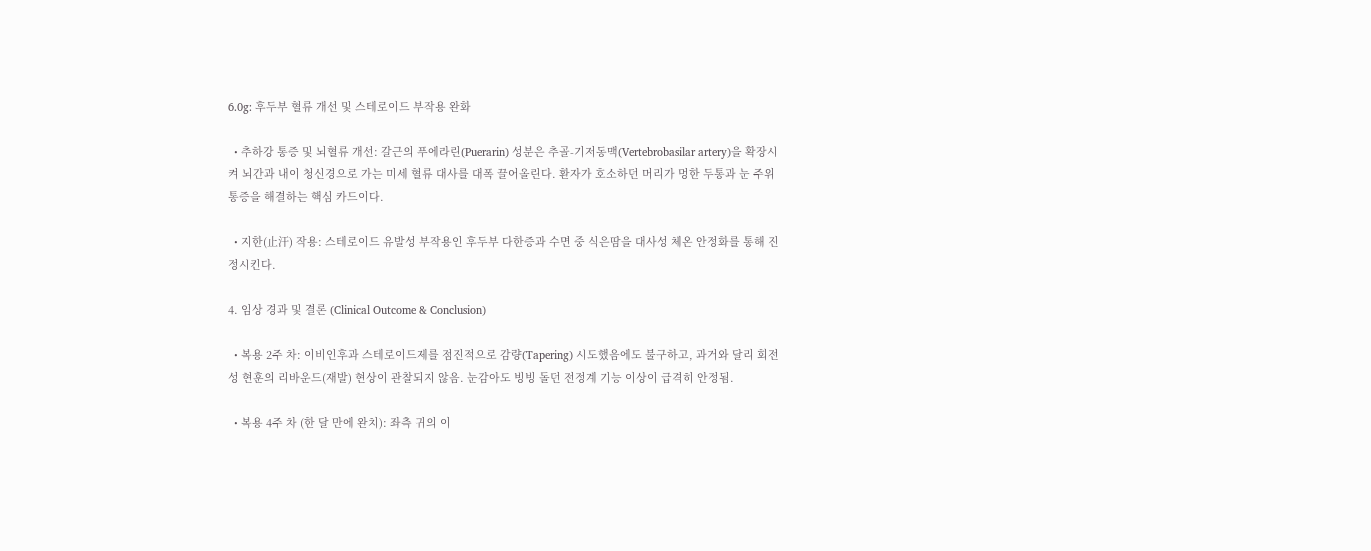6.0g: 후두부 혈류 개선 및 스테로이드 부작용 완화

  • 추하강 통증 및 뇌혈류 개선: 갈근의 푸에라린(Puerarin) 성분은 추골-기저동맥(Vertebrobasilar artery)을 확장시켜 뇌간과 내이 청신경으로 가는 미세 혈류 대사를 대폭 끌어올린다. 환자가 호소하던 머리가 멍한 두통과 눈 주위 통증을 해결하는 핵심 카드이다.

  • 지한(止汗) 작용: 스테로이드 유발성 부작용인 후두부 다한증과 수면 중 식은땀을 대사성 체온 안정화를 통해 진정시킨다.

4. 임상 경과 및 결론 (Clinical Outcome & Conclusion)

  • 복용 2주 차: 이비인후과 스테로이드제를 점진적으로 감량(Tapering) 시도했음에도 불구하고, 과거와 달리 회전성 현훈의 리바운드(재발) 현상이 관찰되지 않음. 눈감아도 빙빙 돌던 전정계 기능 이상이 급격히 안정됨.

  • 복용 4주 차 (한 달 만에 완치): 좌측 귀의 이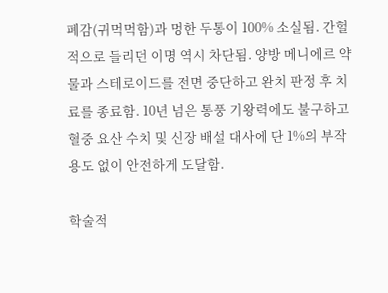폐감(귀먹먹함)과 멍한 두통이 100% 소실됨. 간헐적으로 들리던 이명 역시 차단됨. 양방 메니에르 약물과 스테로이드를 전면 중단하고 완치 판정 후 치료를 종료함. 10년 넘은 통풍 기왕력에도 불구하고 혈중 요산 수치 및 신장 배설 대사에 단 1%의 부작용도 없이 안전하게 도달함.

학술적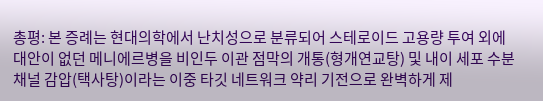총평: 본 증례는 현대의학에서 난치성으로 분류되어 스테로이드 고용량 투여 외에 대안이 없던 메니에르병을 비인두 이관 점막의 개통(형개연교탕) 및 내이 세포 수분 채널 감압(택사탕)이라는 이중 타깃 네트워크 약리 기전으로 완벽하게 제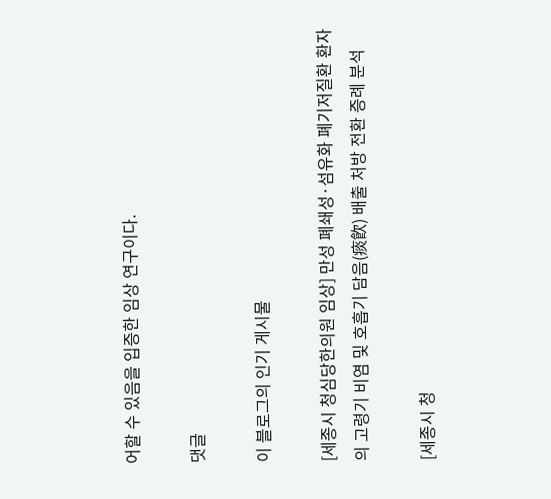어할 수 있음을 입증한 임상 연구이다.

댓글

이 블로그의 인기 게시물

[세종시 청심당한의원 임상] 만성 폐쇄성·섬유화 폐기저질환 환자의 고령기 비염 및 호흡기 담음(痰飮) 배출 처방 전환 증례 분석

[세종시 청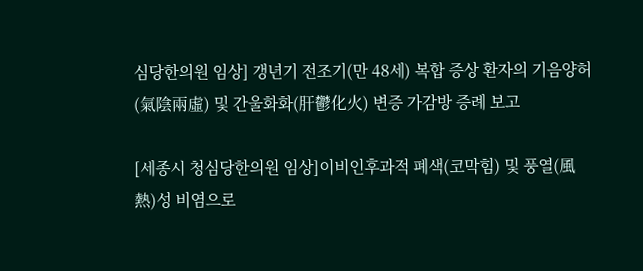심당한의원 임상] 갱년기 전조기(만 48세) 복합 증상 환자의 기음양허(氣陰兩虛) 및 간울화화(肝鬱化火) 변증 가감방 증례 보고

[세종시 청심당한의원 임상]이비인후과적 폐색(코막힘) 및 풍열(風熱)성 비염으로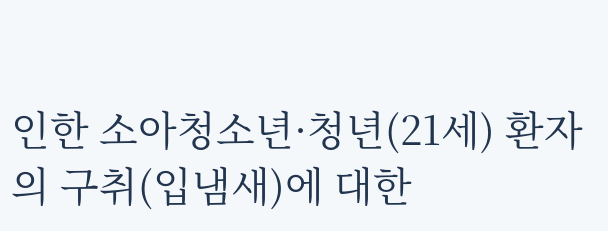인한 소아청소년·청년(21세) 환자의 구취(입냄새)에 대한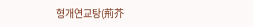형개연교탕(荊芥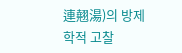連翹湯)의 방제학적 고찰